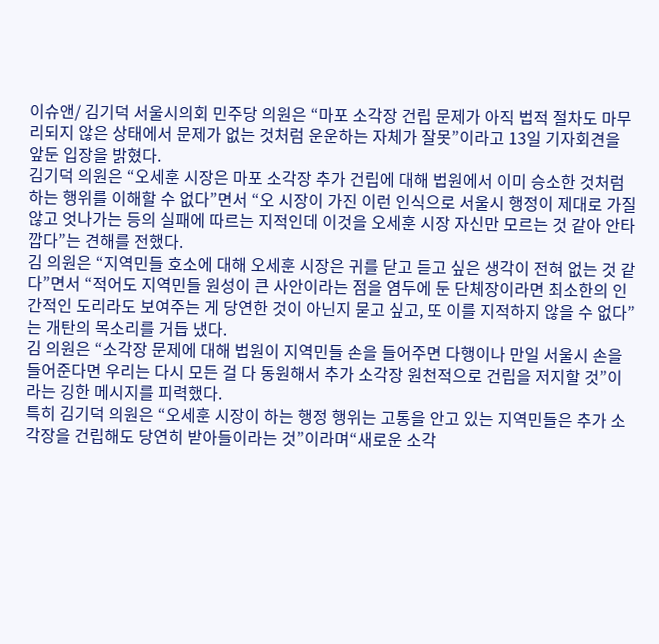이슈앤/ 김기덕 서울시의회 민주당 의원은 “마포 소각장 건립 문제가 아직 법적 절차도 마무리되지 않은 상태에서 문제가 없는 것처럼 운운하는 자체가 잘못”이라고 13일 기자회견을 앞둔 입장을 밝혔다.
김기덕 의원은 “오세훈 시장은 마포 소각장 추가 건립에 대해 법원에서 이미 승소한 것처럼 하는 행위를 이해할 수 없다”면서 “오 시장이 가진 이런 인식으로 서울시 행정이 제대로 가질 않고 엇나가는 등의 실패에 따르는 지적인데 이것을 오세훈 시장 자신만 모르는 것 같아 안타깝다”는 견해를 전했다.
김 의원은 “지역민들 호소에 대해 오세훈 시장은 귀를 닫고 듣고 싶은 생각이 전혀 없는 것 같다”면서 “적어도 지역민들 원성이 큰 사안이라는 점을 염두에 둔 단체장이라면 최소한의 인간적인 도리라도 보여주는 게 당연한 것이 아닌지 묻고 싶고, 또 이를 지적하지 않을 수 없다”는 개탄의 목소리를 거듭 냈다.
김 의원은 “소각장 문제에 대해 법원이 지역민들 손을 들어주면 다행이나 만일 서울시 손을 들어준다면 우리는 다시 모든 걸 다 동원해서 추가 소각장 원천적으로 건립을 저지할 것”이라는 깅한 메시지를 피력했다.
특히 김기덕 의원은 “오세훈 시장이 하는 행정 행위는 고통을 안고 있는 지역민들은 추가 소각장을 건립해도 당연히 받아들이라는 것”이라며“새로운 소각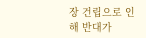장 건립으로 인해 반대가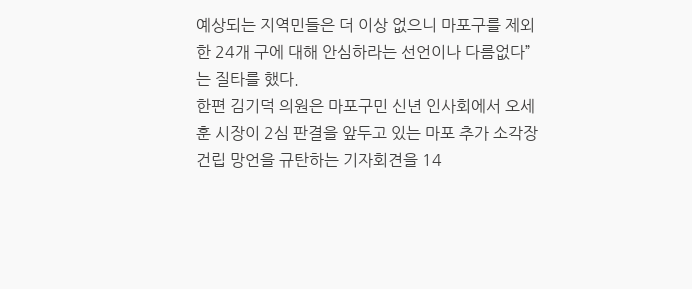예상되는 지역민들은 더 이상 없으니 마포구를 제외한 24개 구에 대해 안심하라는 선언이나 다름없다”는 질타를 했다.
한편 김기덕 의원은 마포구민 신년 인사회에서 오세훈 시장이 2심 판결을 앞두고 있는 마포 추가 소각장 건립 망언을 규탄하는 기자회견을 14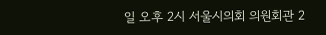일 오후 2시 서울시의회 의원회관 2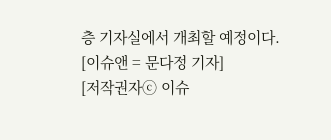층 기자실에서 개최할 예정이다.
[이슈앤 = 문다정 기자]
[저작권자ⓒ 이슈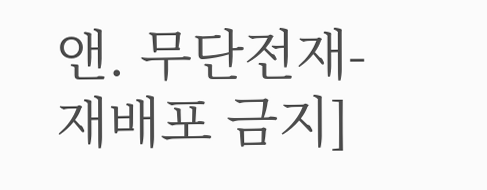앤. 무단전재-재배포 금지]